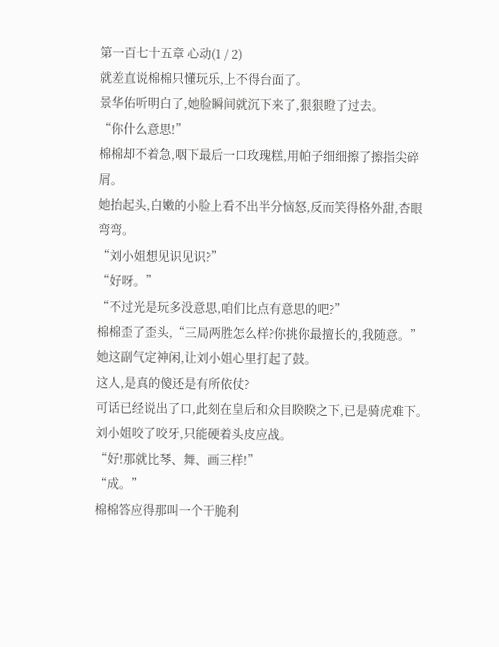第一百七十五章 心动(1 / 2)
就差直说棉棉只懂玩乐,上不得台面了。
景华佑听明白了,她脸瞬间就沉下来了,狠狠瞪了过去。
“你什么意思!”
棉棉却不着急,咽下最后一口玫瑰糕,用帕子细细擦了擦指尖碎屑。
她抬起头,白嫩的小脸上看不出半分恼怒,反而笑得格外甜,杏眼弯弯。
“刘小姐想见识见识?”
“好呀。”
“不过光是玩多没意思,咱们比点有意思的吧?”
棉棉歪了歪头,“三局两胜怎么样?你挑你最擅长的,我随意。”
她这副气定神闲,让刘小姐心里打起了鼓。
这人,是真的傻还是有所依仗?
可话已经说出了口,此刻在皇后和众目睽睽之下,已是骑虎难下。
刘小姐咬了咬牙,只能硬着头皮应战。
“好!那就比琴、舞、画三样!”
“成。”
棉棉答应得那叫一个干脆利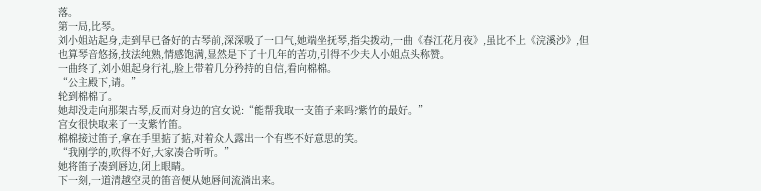落。
第一局,比琴。
刘小姐站起身,走到早已备好的古琴前,深深吸了一口气,她端坐抚琴,指尖拨动,一曲《春江花月夜》,虽比不上《浣溪沙》,但也算琴音悠扬,技法纯熟,情感饱满,显然是下了十几年的苦功,引得不少夫人小姐点头称赞。
一曲终了,刘小姐起身行礼,脸上带着几分矜持的自信,看向棉棉。
“公主殿下,请。”
轮到棉棉了。
她却没走向那架古琴,反而对身边的宫女说:“能帮我取一支笛子来吗?紫竹的最好。”
宫女很快取来了一支紫竹笛。
棉棉接过笛子,拿在手里掂了掂,对着众人露出一个有些不好意思的笑。
“我刚学的,吹得不好,大家凑合听听。”
她将笛子凑到唇边,闭上眼睛。
下一刻,一道清越空灵的笛音便从她唇间流淌出来。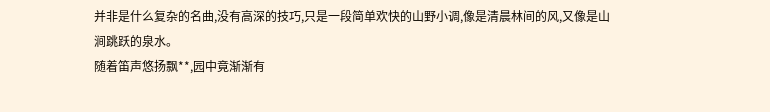并非是什么复杂的名曲,没有高深的技巧,只是一段简单欢快的山野小调,像是清晨林间的风,又像是山涧跳跃的泉水。
随着笛声悠扬飘**,园中竟渐渐有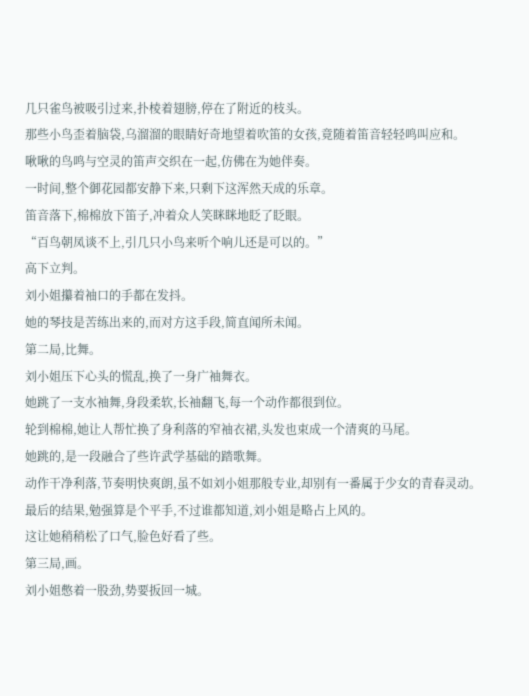几只雀鸟被吸引过来,扑棱着翅膀,停在了附近的枝头。
那些小鸟歪着脑袋,乌溜溜的眼睛好奇地望着吹笛的女孩,竟随着笛音轻轻鸣叫应和。
啾啾的鸟鸣与空灵的笛声交织在一起,仿佛在为她伴奏。
一时间,整个御花园都安静下来,只剩下这浑然天成的乐章。
笛音落下,棉棉放下笛子,冲着众人笑眯眯地眨了眨眼。
“百鸟朝凤谈不上,引几只小鸟来听个响儿还是可以的。”
高下立判。
刘小姐攥着袖口的手都在发抖。
她的琴技是苦练出来的,而对方这手段,简直闻所未闻。
第二局,比舞。
刘小姐压下心头的慌乱,换了一身广袖舞衣。
她跳了一支水袖舞,身段柔软,长袖翻飞,每一个动作都很到位。
轮到棉棉,她让人帮忙换了身利落的窄袖衣裙,头发也束成一个清爽的马尾。
她跳的,是一段融合了些许武学基础的踏歌舞。
动作干净利落,节奏明快爽朗,虽不如刘小姐那般专业,却别有一番属于少女的青春灵动。
最后的结果,勉强算是个平手,不过谁都知道,刘小姐是略占上风的。
这让她稍稍松了口气,脸色好看了些。
第三局,画。
刘小姐憋着一股劲,势要扳回一城。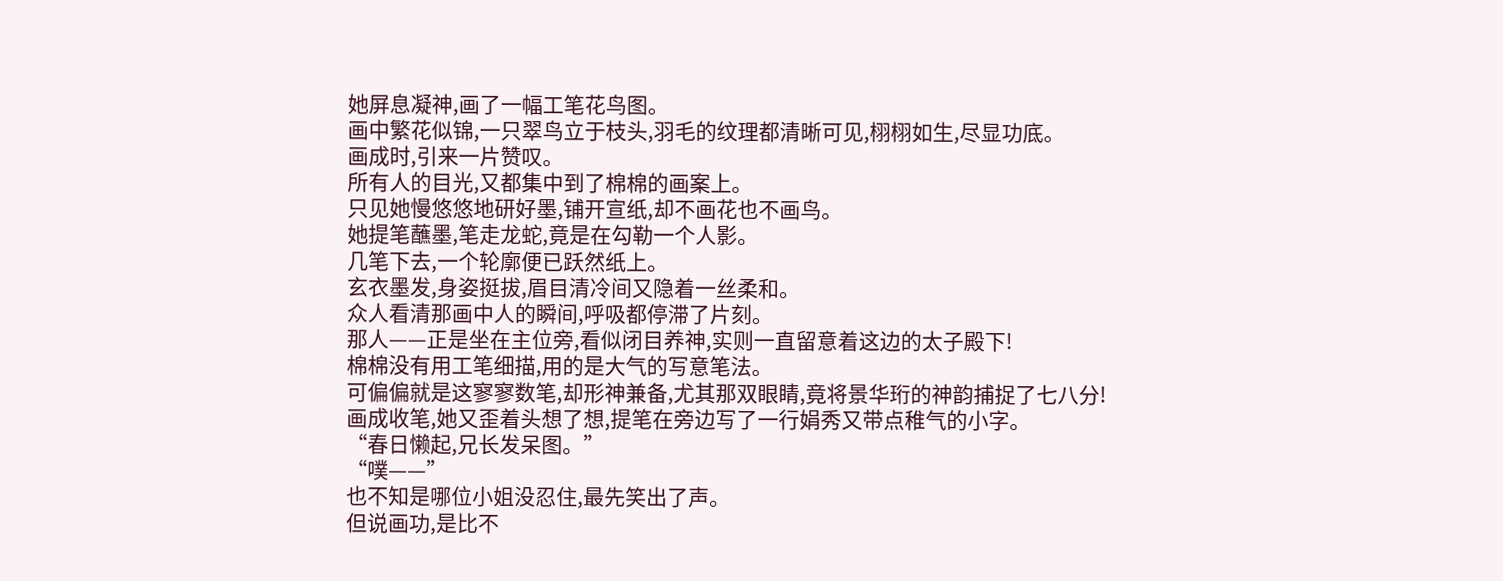她屏息凝神,画了一幅工笔花鸟图。
画中繁花似锦,一只翠鸟立于枝头,羽毛的纹理都清晰可见,栩栩如生,尽显功底。
画成时,引来一片赞叹。
所有人的目光,又都集中到了棉棉的画案上。
只见她慢悠悠地研好墨,铺开宣纸,却不画花也不画鸟。
她提笔蘸墨,笔走龙蛇,竟是在勾勒一个人影。
几笔下去,一个轮廓便已跃然纸上。
玄衣墨发,身姿挺拔,眉目清冷间又隐着一丝柔和。
众人看清那画中人的瞬间,呼吸都停滞了片刻。
那人——正是坐在主位旁,看似闭目养神,实则一直留意着这边的太子殿下!
棉棉没有用工笔细描,用的是大气的写意笔法。
可偏偏就是这寥寥数笔,却形神兼备,尤其那双眼睛,竟将景华珩的神韵捕捉了七八分!
画成收笔,她又歪着头想了想,提笔在旁边写了一行娟秀又带点稚气的小字。
“春日懒起,兄长发呆图。”
“噗——”
也不知是哪位小姐没忍住,最先笑出了声。
但说画功,是比不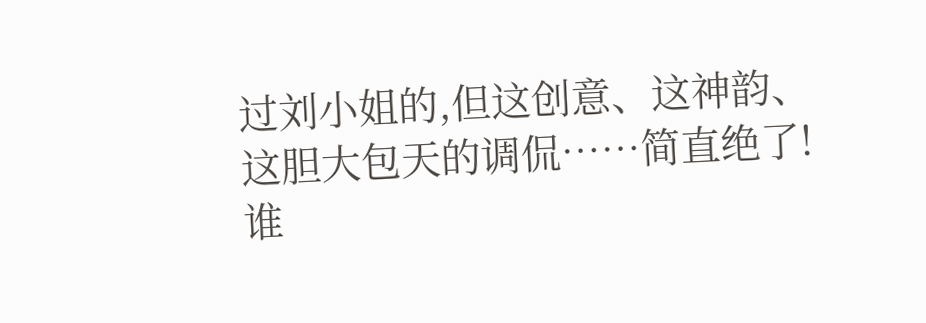过刘小姐的,但这创意、这神韵、这胆大包天的调侃……简直绝了!
谁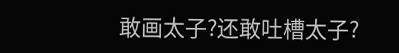敢画太子?还敢吐槽太子?